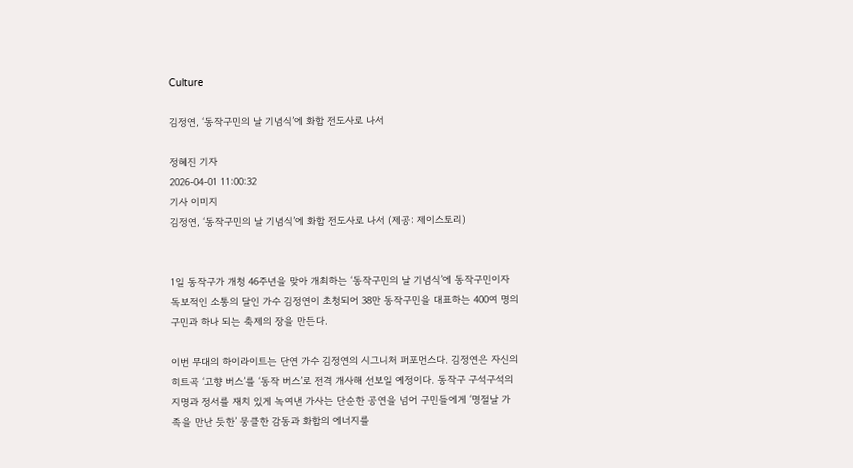Culture

김정연, ‘동작구민의 날 기념식’에 화합 전도사로 나서

정혜진 기자
2026-04-01 11:00:32
기사 이미지
김정연, ‘동작구민의 날 기념식’에 화합 전도사로 나서 (제공: 제이스토리)


1일 동작구가 개청 46주년을 맞아 개최하는 ‘동작구민의 날 기념식’에 동작구민이자 독보적인 소통의 달인 가수 김정연이 초청되어 38만 동작구민을 대표하는 400여 명의 구민과 하나 되는 축제의 장을 만든다.

이번 무대의 하이라이트는 단연 가수 김정연의 시그니처 퍼포먼스다. 김정연은 자신의 히트곡 ‘고향 버스’를 ‘동작 버스’로 전격 개사해 선보일 예정이다. 동작구 구석구석의 지명과 정서를 재치 있게 녹여낸 가사는 단순한 공연을 넘어 구민들에게 ‘명절날 가족을 만난 듯한’ 뭉클한 감동과 화합의 에너지를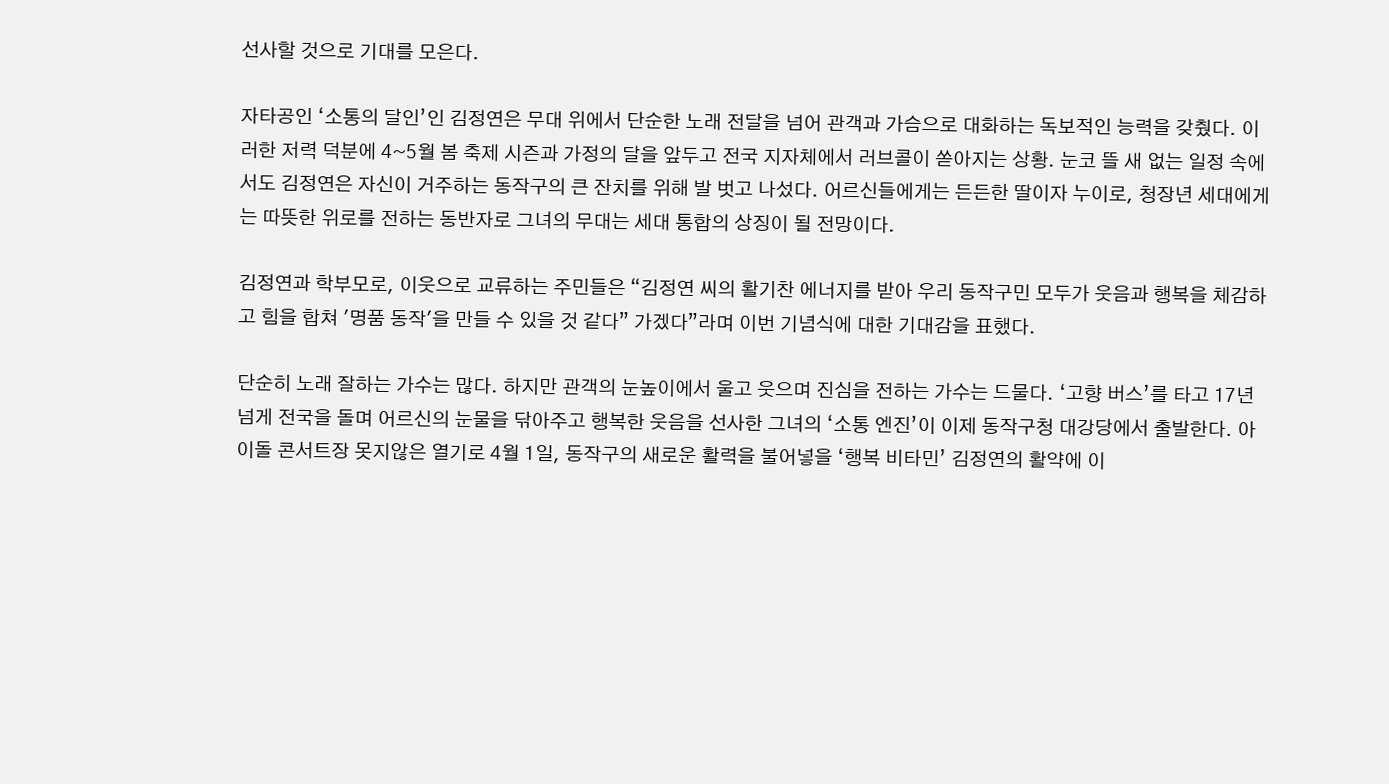선사할 것으로 기대를 모은다.

자타공인 ‘소통의 달인’인 김정연은 무대 위에서 단순한 노래 전달을 넘어 관객과 가슴으로 대화하는 독보적인 능력을 갖췄다. 이러한 저력 덕분에 4~5월 봄 축제 시즌과 가정의 달을 앞두고 전국 지자체에서 러브콜이 쏟아지는 상황. 눈코 뜰 새 없는 일정 속에서도 김정연은 자신이 거주하는 동작구의 큰 잔치를 위해 발 벗고 나섰다. 어르신들에게는 든든한 딸이자 누이로, 청장년 세대에게는 따뜻한 위로를 전하는 동반자로 그녀의 무대는 세대 통합의 상징이 될 전망이다.

김정연과 학부모로, 이웃으로 교류하는 주민들은 “김정연 씨의 활기찬 에너지를 받아 우리 동작구민 모두가 웃음과 행복을 체감하고 힘을 합쳐 '명품 동작'을 만들 수 있을 것 같다” 가겠다”라며 이번 기념식에 대한 기대감을 표했다.

단순히 노래 잘하는 가수는 많다. 하지만 관객의 눈높이에서 울고 웃으며 진심을 전하는 가수는 드물다. ‘고향 버스’를 타고 17년 넘게 전국을 돌며 어르신의 눈물을 닦아주고 행복한 웃음을 선사한 그녀의 ‘소통 엔진’이 이제 동작구청 대강당에서 출발한다. 아이돌 콘서트장 못지않은 열기로 4월 1일, 동작구의 새로운 활력을 불어넣을 ‘행복 비타민’ 김정연의 활약에 이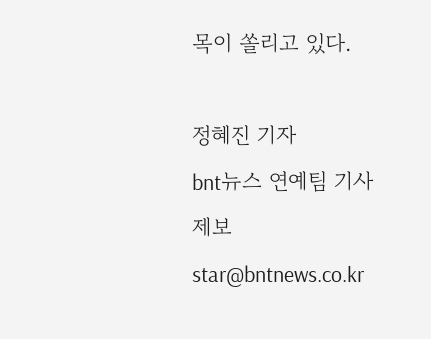목이 쏠리고 있다.

정혜진 기자
bnt뉴스 연예팀 기사제보 star@bntnews.co.kr